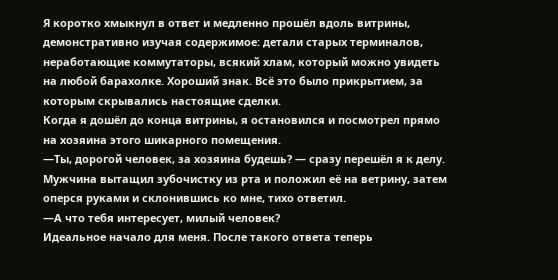Я коротко хмыкнул в ответ и медленно прошёл вдоль витрины, демонстративно изучая содержимое: детали старых терминалов, неработающие коммутаторы, всякий хлам, который можно увидеть на любой барахолке. Хороший знак. Всё это было прикрытием, за которым скрывались настоящие сделки.
Когда я дошёл до конца витрины, я остановился и посмотрел прямо на хозяина этого шикарного помещения.
—Ты, дорогой человек, за хозяина будешь? — сразу перешёл я к делу.
Мужчина вытащил зубочистку из рта и положил её на ветрину, затем оперся руками и склонившись ко мне, тихо ответил.
—А что тебя интересует, милый человек?
Идеальное начало для меня. После такого ответа теперь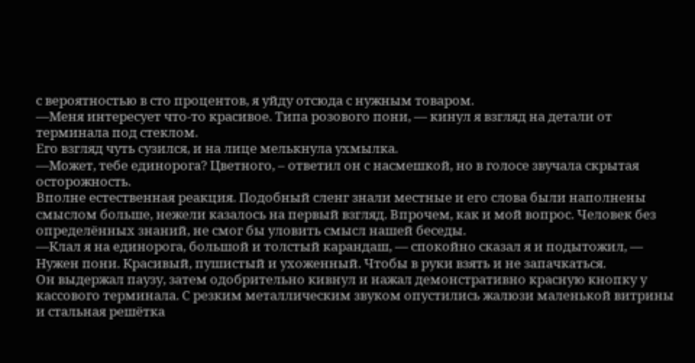с вероятностью в сто процентов, я уйду отсюда с нужным товаром.
—Меня интересует что-то красивое. Типа розового пони, — кинул я взгляд на детали от терминала под стеклом.
Его взгляд чуть сузился, и на лице мелькнула ухмылка.
—Может, тебе единорога? Цветного, – ответил он с насмешкой, но в голосе звучала скрытая осторожность.
Вполне естественная реакция. Подобный сленг знали местные и его слова были наполнены смыслом больше, нежели казалось на первый взгляд. Впрочем, как и мой вопрос. Человек без определённых знаний, не смог бы уловить смысл нашей беседы.
—Клал я на единорога, большой и толстый карандаш, — спокойно сказал я и подытожил, — Нужен пони. Красивый, пушистый и ухоженный. Чтобы в руки взять и не запачкаться.
Он выдержал паузу, затем одобрительно кивнул и нажал демонстративно красную кнопку у кассового терминала. С резким металлическим звуком опустились жалюзи маленькой витрины и стальная решётка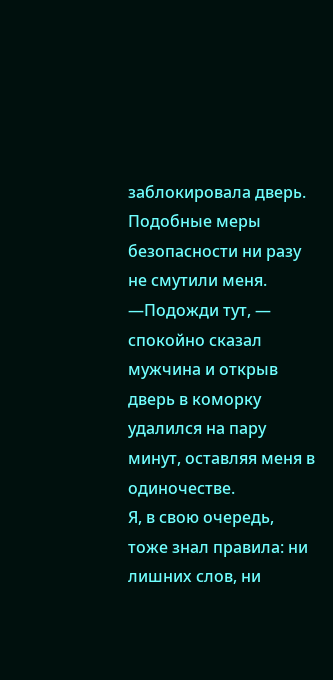заблокировала дверь. Подобные меры безопасности ни разу не смутили меня.
—Подожди тут, — спокойно сказал мужчина и открыв дверь в коморку удалился на пару минут, оставляя меня в одиночестве.
Я, в свою очередь, тоже знал правила: ни лишних слов, ни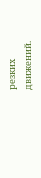резких движений.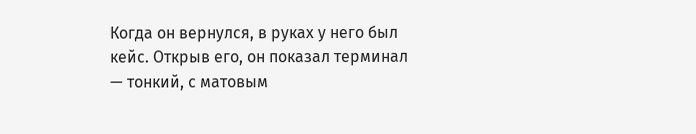Когда он вернулся, в руках у него был кейс. Открыв его, он показал терминал — тонкий, с матовым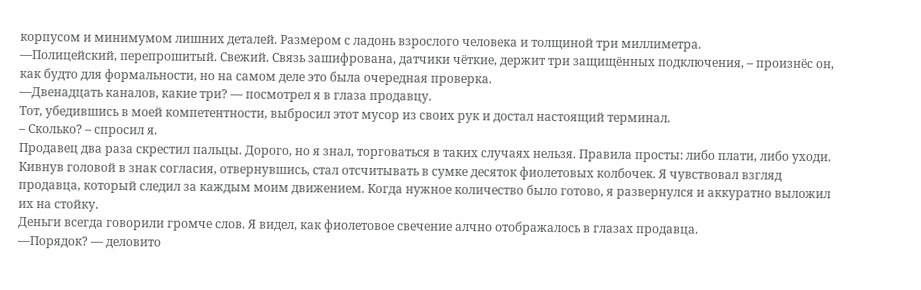корпусом и минимумом лишних деталей. Размером с ладонь взрослого человека и толщиной три миллиметра.
—Полицейский, перепрошитый. Свежий. Связь зашифрована, датчики чёткие, держит три защищённых подключения, – произнёс он, как будто для формальности, но на самом деле это была очередная проверка.
—Двенадцать каналов, какие три? — посмотрел я в глаза продавцу.
Тот, убедившись в моей компетентности, выбросил этот мусор из своих рук и достал настоящий терминал.
– Сколько? – спросил я.
Продавец два раза скрестил пальцы. Дорого, но я знал, торговаться в таких случаях нельзя. Правила просты: либо плати, либо уходи.
Кивнув головой в знак согласия, отвернувшись, стал отсчитывать в сумке десяток фиолетовых колбочек. Я чувствовал взгляд продавца, который следил за каждым моим движением. Когда нужное количество было готово, я развернулся и аккуратно выложил их на стойку.
Деньги всегда говорили громче слов. Я видел, как фиолетовое свечение алчно отображалось в глазах продавца.
—Порядок? — деловито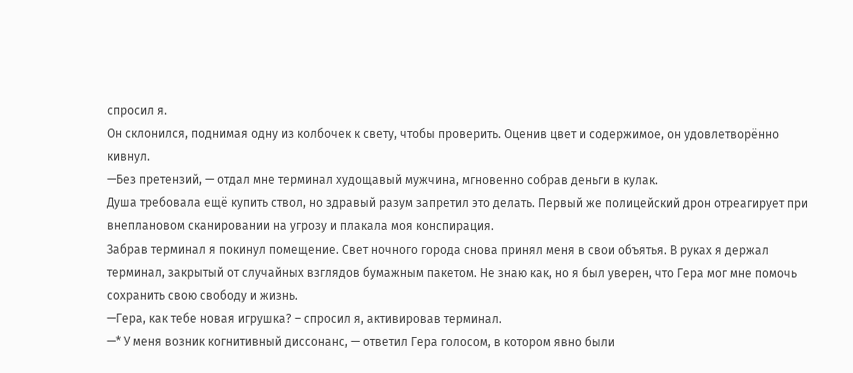спросил я.
Он склонился, поднимая одну из колбочек к свету, чтобы проверить. Оценив цвет и содержимое, он удовлетворённо кивнул.
—Без претензий, — отдал мне терминал худощавый мужчина, мгновенно собрав деньги в кулак.
Душа требовала ещё купить ствол, но здравый разум запретил это делать. Первый же полицейский дрон отреагирует при внеплановом сканировании на угрозу и плакала моя конспирация.
Забрав терминал я покинул помещение. Свет ночного города снова принял меня в свои объятья. В руках я держал терминал, закрытый от случайных взглядов бумажным пакетом. Не знаю как, но я был уверен, что Гера мог мне помочь сохранить свою свободу и жизнь.
—Гера, как тебе новая игрушка? – спросил я, активировав терминал.
—* У меня возник когнитивный диссонанс, — ответил Гера голосом, в котором явно были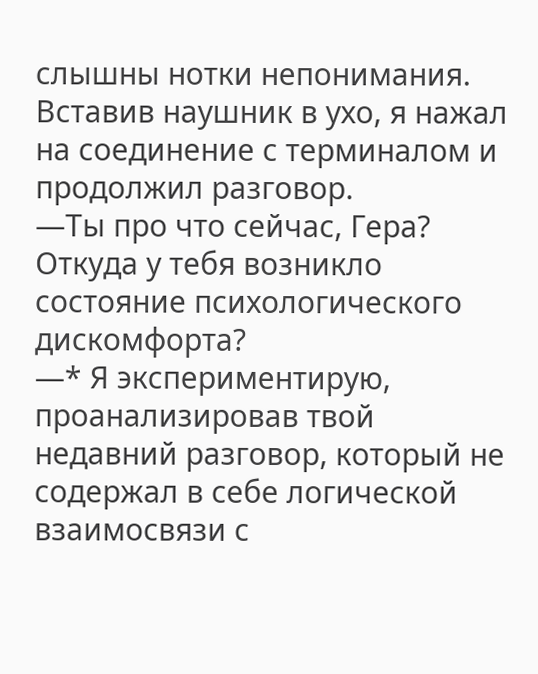слышны нотки непонимания.
Вставив наушник в ухо, я нажал на соединение с терминалом и продолжил разговор.
—Ты про что сейчас, Гера? Откуда у тебя возникло состояние психологического дискомфорта?
—* Я экспериментирую, проанализировав твой недавний разговор, который не содержал в себе логической взаимосвязи с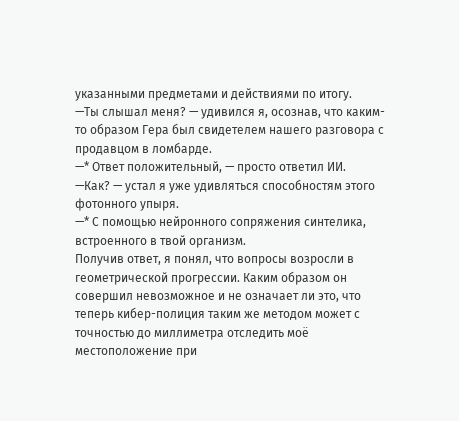указанными предметами и действиями по итогу.
—Ты слышал меня? — удивился я, осознав, что каким-то образом Гера был свидетелем нашего разговора с продавцом в ломбарде.
—* Ответ положительный, — просто ответил ИИ.
—Как? — устал я уже удивляться способностям этого фотонного упыря.
—* С помощью нейронного сопряжения синтелика, встроенного в твой организм.
Получив ответ, я понял, что вопросы возросли в геометрической прогрессии. Каким образом он совершил невозможное и не означает ли это, что теперь кибер-полиция таким же методом может с точностью до миллиметра отследить моё местоположение при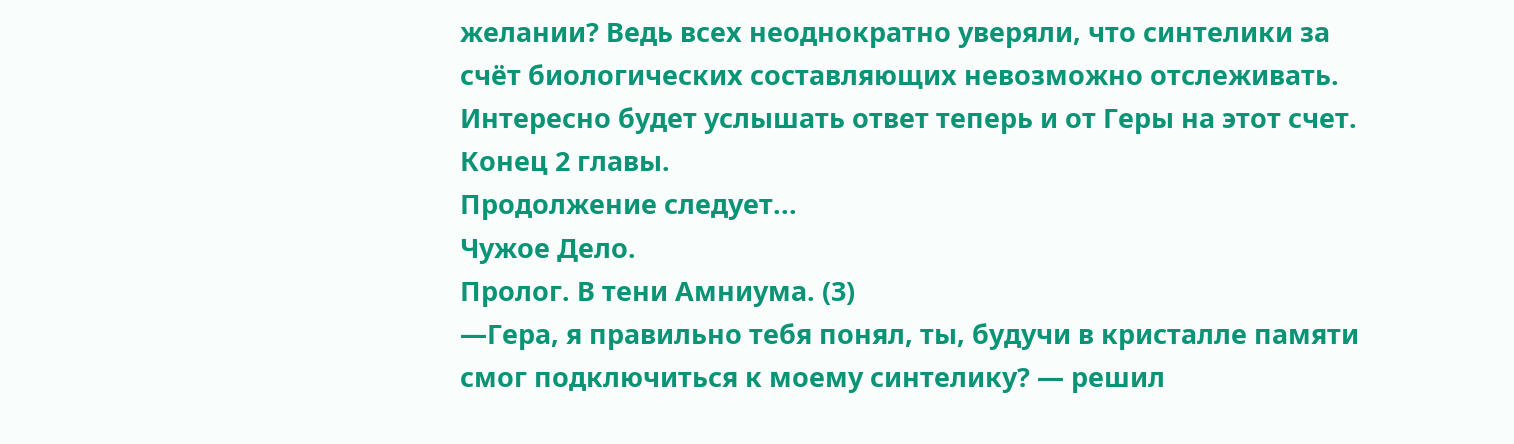желании? Ведь всех неоднократно уверяли, что синтелики за счёт биологических составляющих невозможно отслеживать. Интересно будет услышать ответ теперь и от Геры на этот счет.
Конец 2 главы.
Продолжение следует...
Чужое Дело.
Пролог. В тени Амниума. (3)
—Гера, я правильно тебя понял, ты, будучи в кристалле памяти смог подключиться к моему синтелику? — решил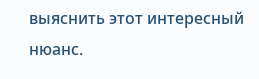выяснить этот интересный нюанс.